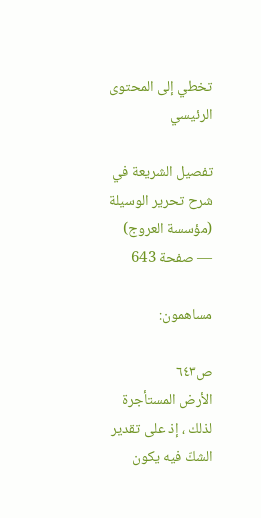تخطي إلى المحتوى الرئيسي

تفصيل الشريعة في شرح تحرير الوسيلة (مؤسسة العروج) — صفحة 643

مساهمون:

ص٦٤٣
الأرض المستأجرة لذلك ، إذ على تقدير الشكّ فيه يكون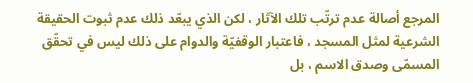المرجع أصالة عدم ترتّب تلك الآثار ، لكن الذي يبعّد ذلك عدم ثبوت الحقيقة الشرعية لمثل المسجد ، فاعتبار الوقفيّة والدوام على ذلك ليس في تحقّق المسمّى وصدق الاسم ، بل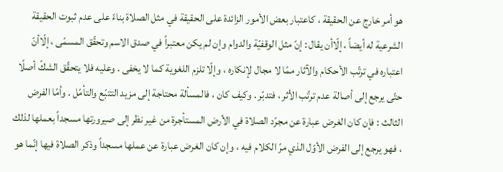هو أمر خارج عن الحقيقة ، كاعتبار بعض الأمور الزائدة على الحقيقة في مثل الصلاة بناءً على عدم ثبوت الحقيقة الشرعية له أيضاً ، إلّاأن يقال : إنّ مثل الوقفيّة والدوام وإن لم يكن معتبراً في صدق الاسم وتحقّق المسمّى ، إلّاأنّ اعتباره في ترتّب الأحكام والآثار ممّا لا مجال لإنكاره ، وإلّا تلزم اللغوية كما لا يخفى . وعليه فلا يتحقّق الشكّ أصلًا حتّى يرجع إلى أصالة عدم ترتّب الأثر ، فتدبّر . وكيف كان ، فالمسألة محتاجة إلى مزيد التتبّع والتأمّل . وأمّا الفرض الثالث : فإن كان الغرض عبارة عن مجرّد الصلاة في الأرض المستأجرة من غير نظر إلى صيرورتها مسجداً بعملها لذلك ، فهو يرجع إلى الفرض الأوّل الذي مرّ الكلام فيه ، وإن كان الغرض عبارة عن عملها مسجداً وذكر الصلاة فيها إنّما هو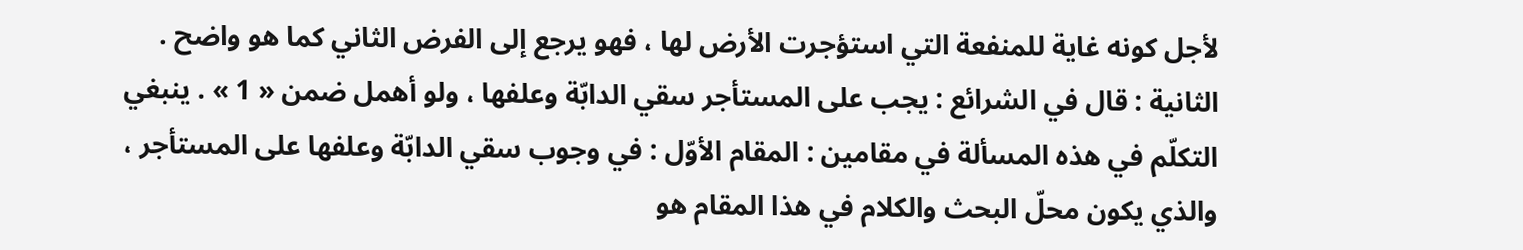لأجل كونه غاية للمنفعة التي استؤجرت الأرض لها ، فهو يرجع إلى الفرض الثاني كما هو واضح . الثانية : قال في الشرائع : يجب على المستأجر سقي الدابّة وعلفها ، ولو أهمل ضمن « 1 » . ينبغي التكلّم في هذه المسألة في مقامين : المقام الأوّل : في وجوب سقي الدابّة وعلفها على المستأجر ، والذي يكون محلّ البحث والكلام في هذا المقام هو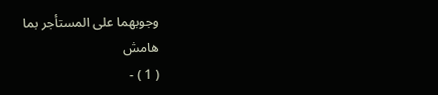وجوبهما على المستأجر بما
هامش
( 1 ) -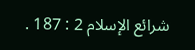شرائع الإسلام 2 : 187 .